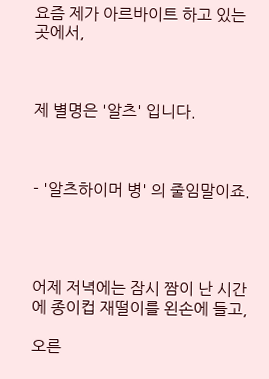요즘 제가 아르바이트 하고 있는 곳에서,



제 별명은 '알츠' 입니다.



- '알츠하이머 병' 의 줄임말이죠.




어제 저녁에는 잠시 짬이 난 시간에 종이컵 재떨이를 왼손에 들고,

오른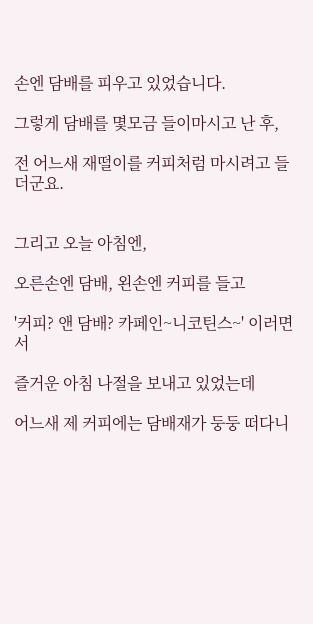손엔 담배를 피우고 있었습니다.

그렇게 담배를 몇모금 들이마시고 난 후,

전 어느새 재떨이를 커피처럼 마시려고 들더군요.


그리고 오늘 아침엔,

오른손엔 담배, 왼손엔 커피를 들고

'커피? 앤 담배? 카페인~니코틴스~' 이러면서

즐거운 아침 나절을 보내고 있었는데

어느새 제 커피에는 담배재가 둥둥 떠다니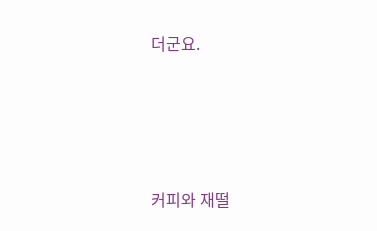더군요.





커피와 재떨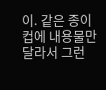이. 같은 종이컵에 내용물만 달라서 그런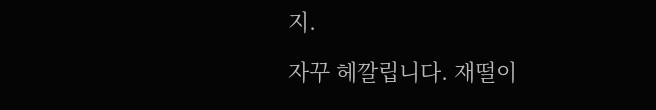지.

자꾸 헤깔립니다. 재떨이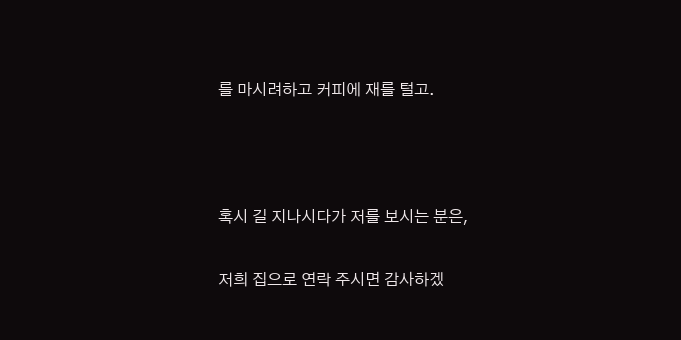를 마시려하고 커피에 재를 털고.



혹시 길 지나시다가 저를 보시는 분은,

저희 집으로 연락 주시면 감사하겠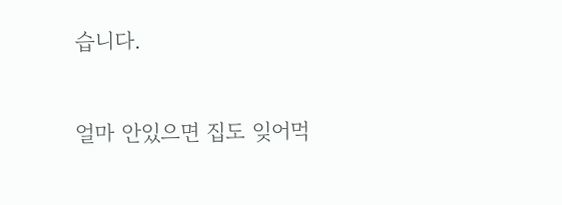습니다.


얼마 안있으면 집도 잊어먹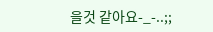을것 같아요-_-..;;